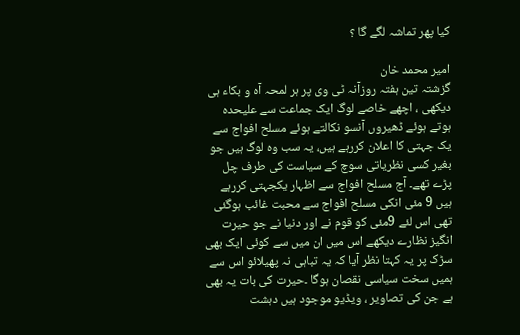کیا پھر تماشہ لگے گا ؟

امیر محمد خان
گزشتہ تین ہفتہ روزآنہ ٹی وی پر ہر لمحہ آہ و بکاء ہی دیکھی ، اچھے خاصے لوگ ایک جماعت سے علیحدہ ہوتے ہوئے ڈھیروں آنسو نکالتے ہوئے مسلح افواج سے یک جہتی کا اعلان کررہے ہیں، یہ سب وہ لوگ ہیں جو بغیر کسی نظریاتی سوچ کے سیاست کی طرف چل پڑے تھے۔ آج مسلح افواج سے اظہار یکجہتی کررہے ہیں 9 مئی انکی مسلح افواج سے محبت غائب ہوگئی تھی اس لئے 9مئی کو قوم نے اور دنیا نے جو حیرت انگیز نظارے دیکھے اس میں ان میں سے کوئی ایک بھی سڑک پر یہ کہتا نظر آیا کہ یہ تباہی نہ پھیلائو اس سے ہمیں سخت سیاسی نقصان ہوگا ۔حیرت کی بات یہ بھی ہے جن کی تصاویر ، ویڈیو موجود ہیں دہشت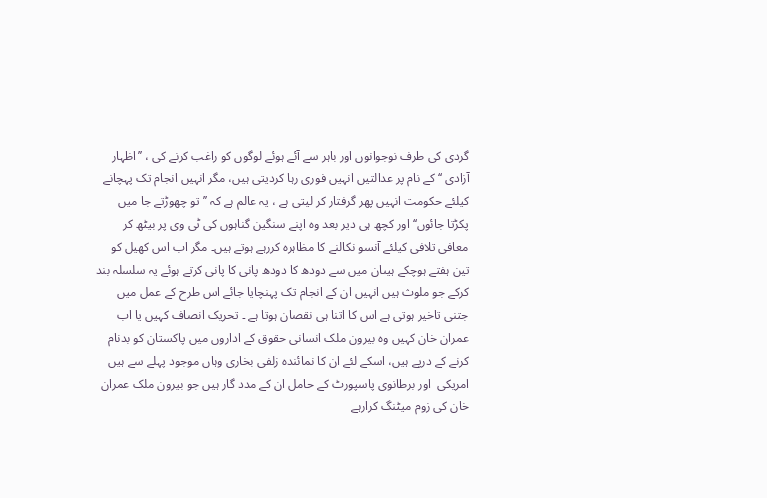گردی کی طرف نوجوانوں اور باہر سے آئے ہوئے لوگوں کو راغب کرنے کی ، ’’اظہار آزادی ‘‘ کے نام پر عدالتیں انہیں فوری رہا کردیتی ہیں، مگر انہیں انجام تک پہچانے کیلئے حکومت انہیں پھر گرفتار کر لیتی ہے ، یہ عالم ہے کہ ’’ تو چھوڑتے جا میں پکڑتا جائوں‘‘ اور کچھ ہی دیر بعد وہ اپنے سنگین گناہوں کی ٹی وی پر بیٹھ کر معافی تلافی کیلئے آنسو نکالنے کا مظاہرہ کررہے ہوتے ہیں۔ مگر اب اس کھیل کو تین ہفتے ہوچکے ہیںان میں سے دودھ کا دودھ پانی کا پانی کرتے ہوئے یہ سلسلہ بند کرکے جو ملوث ہیں انہیں ان کے انجام تک پہنچایا جائے اس طرح کے عمل میں جتنی تاخیر ہوتی ہے اس کا اتنا ہی نقصان ہوتا ہے ۔ تحریک انصاف کہیں یا اب عمران خان کہیں وہ بیرون ملک انسانی حقوق کے اداروں میں پاکستان کو بدنام کرنے کے درپے ہیں، اسکے لئے ان کا نمائندہ زلفی بخاری وہاں موجود پہلے سے ہیں امریکی  اور برطانوی پاسپورٹ کے حامل ان کے مدد گار ہیں جو بیرون ملک عمران خان کی زوم میٹنگ کرارہے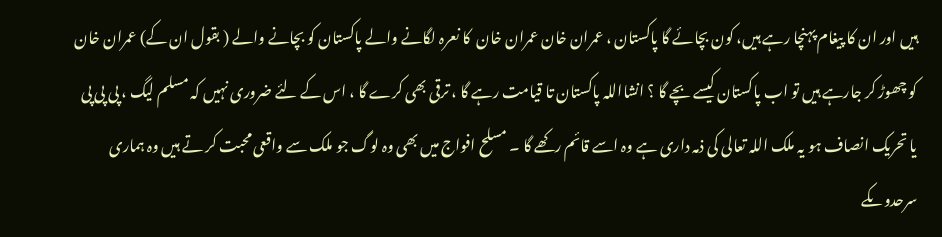ہیں اور ان کا پیغام پہنچا رہے ہیں، کون بچائے گا پاکستان ، عمران خان عمران خان  کا نعرہ لگانے والے پاکستان کو بچانے والے ( بقول ان کے) عمران خان کو چھوڑ کر جارہے ہیں تو اب پاکستان کیسے بچے گا ؟ انشااللہ پاکستان تا قیامت رہے گا ، ترقی بھی کرے گا ، اس کے لئے ضروری نہیں کہ مسلم لیگ ، پی پی پی یا تحریک انصاف ہو یہ ملک اللہ تعالی کی ذمہ داری ہے وہ اسے قائم رکھے گا ۔ مسلح افواج میں بھی وہ لوگ جو ملک سے واقعی محبت کر تے ہیں وہ ہماری سرحدوںکے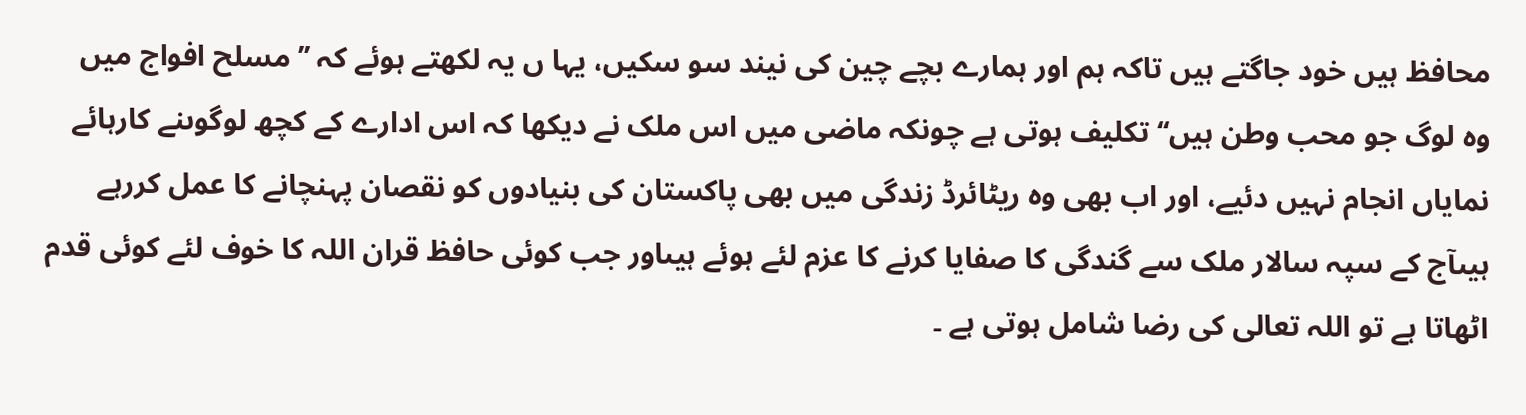محافظ ہیں خود جاگتے ہیں تاکہ ہم اور ہمارے بچے چین کی نیند سو سکیں، یہا ں یہ لکھتے ہوئے کہ ’’مسلح افواج میں وہ لوگ جو محب وطن ہیں‘‘ تکلیف ہوتی ہے چونکہ ماضی میں اس ملک نے دیکھا کہ اس ادارے کے کچھ لوگوںنے کارہائے نمایاں انجام نہیں دئیے، اور اب بھی وہ ریٹائرڈ زندگی میں بھی پاکستان کی بنیادوں کو نقصان پہنچانے کا عمل کررہے ہیںآج کے سپہ سالار ملک سے گندگی کا صفایا کرنے کا عزم لئے ہوئے ہیںاور جب کوئی حافظ قران اللہ کا خوف لئے کوئی قدم اٹھاتا ہے تو اللہ تعالی کی رضا شامل ہوتی ہے ۔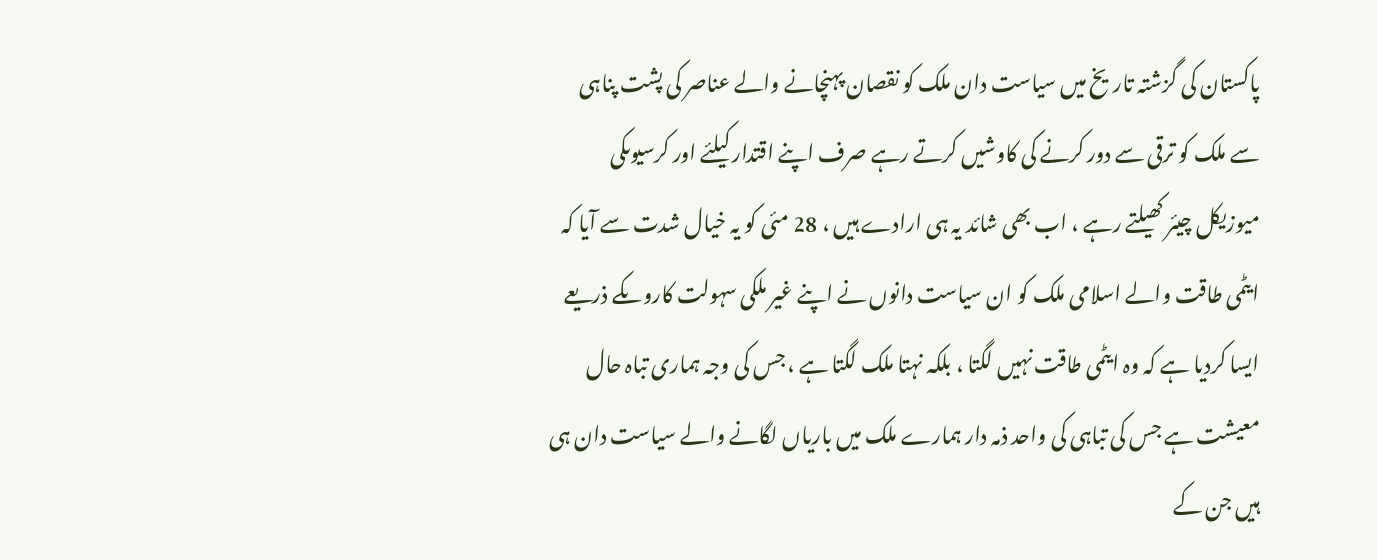پاکستان کی گزشتہ تاریخ میں سیاست دان ملک کو نقصان پہنچانے والے عناصر کی پشت پناہی سے ملک کو ترقی سے دور کرنے کی کاوشیں کرتے رہے صرف اپنے اقتدار کیلئے اور کرسیوںکی میوزیکل چیئر کھیلتے رہے ، اب بھی شائد یہ ہی ارادے ہیں ، 28 مئی کو یہ خیال شدت سے آیا کہ ایٹمی طاقت والے اسلامی ملک کو ان سیاست دانوں نے اپنے غیر ملکی سہولت کاروںکے ذریعے ایسا کردیا ہے کہ وہ ایٹمی طاقت نہیں لگتا ، بلکہ نہتا ملک لگتا ہے ، جس کی وجہ ہماری تباہ حال معیشت ہے جس کی تباہی کی واحد ذمہ دار ہمارے ملک میں باریاں لگانے والے سیاست دان ہی ہیں جن کے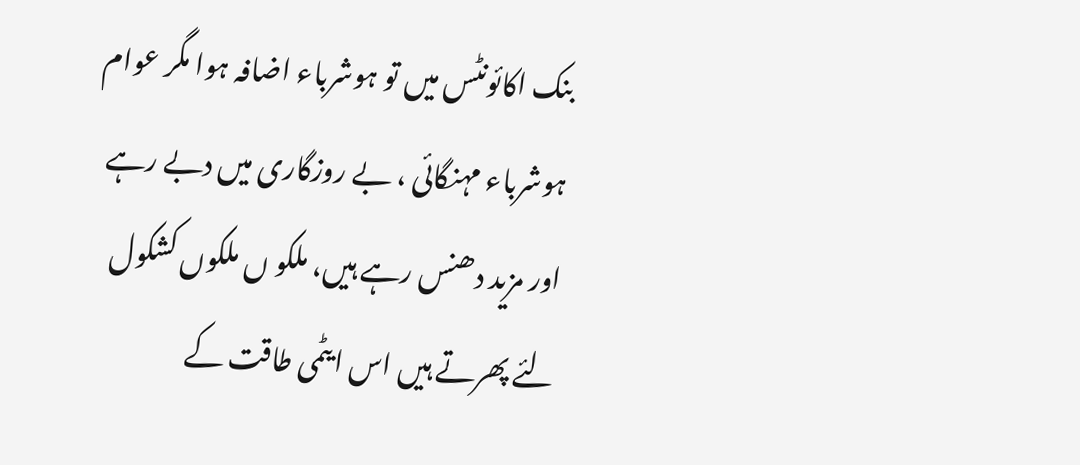بنک اکائونٹس میں تو ہوشرباء اضافہ ہوا مگر عوام ہوشرباء مہنگائی ، بے روزگاری میں دبے رہے اور مزید دھنس رہے ہیں، ملکو ں ملکوں کشکول لئے پھرتے ہیں اس ایٹمی طاقت کے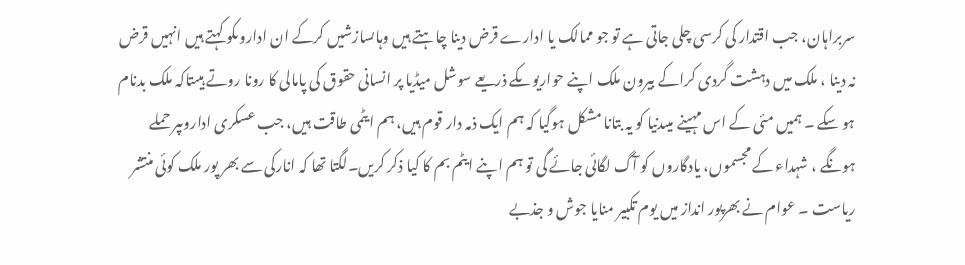سربراہان، جب اقتدار کی کرسی چلی جاتی ہے تو جو ممالک یا ادارے قرض دینا چاہتے ہیں وہاںسازشیں کرکے ان اداروںکو کہتے ہیں انہیں قرض نہ دینا ، ملک میں دہشت گردی کراکے بیرون ملک اپنے حواریوںکے ذریعے سوشل میڈیا پر انسانی حقوق کی پامالی کا رونا روتے ہیںتاکہ ملک بدنام ہو سکے ۔ ہمیں مئی کے اس مہینے میںدنیا کو یہ بتانا مشکل ہوگیا کہ ہم ایک ذمہ دار قوم ہیں، ہم ایٹمی طاقت ہیں، جب عسکری اداروںپر حملے ہونگے ، شہداء کے مجسموں، یادگاروں کو آگ لگائی جائے گی تو ہم اپنے ایٹم بم کا کیا ذکر کریں۔لگتا تھا کہ انارکی سے بھر پور ملک کوئی منتشر ریاست ۔ عوام نے بھرپور انداز میں یوم تکبیر منایا جوش و جذبے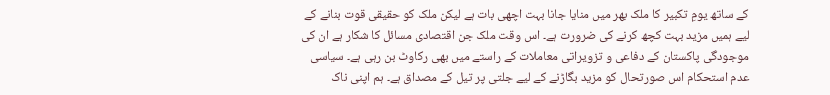کے ساتھ یومِ تکبیر کا ملک بھر میں منایا جانا بہت اچھی بات ہے لیکن ملک کو حقیقی قوت بنانے کے لیے ہمیں مزید بہت کچھ کرنے کی ضرورت ہے۔ اس وقت ملک جن اقتصادی مسائل کا شکار ہے ان کی موجودگی پاکستان کے دفاعی و تزویراتی معاملات کے راستے میں بھی رکاوٹ بن رہی ہے۔ سیاسی عدم استحکام اس صورتحال کو مزید بگاڑنے کے لیے جلتی پر تیل کے مصداق ہے۔ ہم اپنی ناک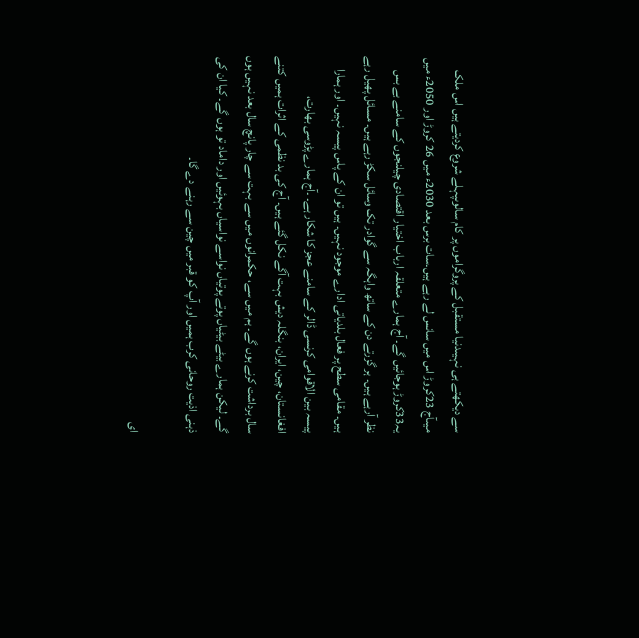سے دیکھتے ہی نہیںدنیا مستقبل کے پروگراموں پر کام سالوںپہلے شروع کردیتے ہیں اس ملک میںآج 23کروڑ اس میں سانس لے رہے ہیں۔سات برس بعد 2030ء میں 26 کروڑ اور 2050ء میں یہ33کروڑ ہوجائیں گے۔ آج ہمارے متعلقہ ارباب اختیار اقتصادی چیلنجوں کے سامنے بے بس نظر آرہے ہیں۔ ہر گزرتے دن کے ساتھ واہگہ سے گوادر تک وسائل سکڑ رہے ہیں۔ مسائل پھیل رہے ہیں۔ مقامی سطح پر فعال بلدیاتی ادارے موجود نہیں۔ ہیں تو ان کے پاس پیسہ نہیں۔ اور ہمارا پیسہ بین الاقوامی کرنسی ڈالر کے سامنے عجز کا شکار ہے۔ ۔آج ہمارے پڑوسی بھارت، افغانستان، چین، ایران، بنگلہ دیش بہت آگے نکل گئے ہیں۔ آج کی بد نظمی کے اثرات ہمیں کتنے سال برداشت کرنے ہوں گے۔ ہم میں سے، حکمرانوں میں سے بہت سے چار پانچ سال بعد نہیں ہوں گے۔ لیکن ہمارے بیٹے بیٹیاں پوتے پوتیاں نواسے نواسیاں بہوئیں اور داماد تو ہوں گے۔ کیا ان کی ذہنی اذیت روحانی کرب ہمیں اور آپ کو قبر میں چین سے رہنے دے گا۔

ای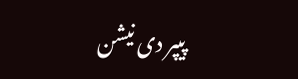پیپر دی نیشن